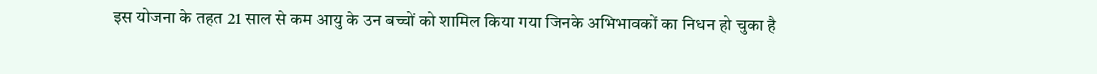इस योजना के तहत 21 साल से कम आयु के उन बच्चों को शामिल किया गया जिनके अभिभावकों का निधन हो चुका है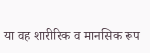या वह शारीरिक व मानसिक रूप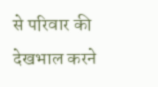से परिवार की देखभाल करने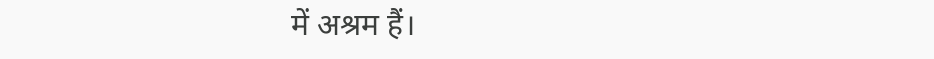में अश्रम हैं।